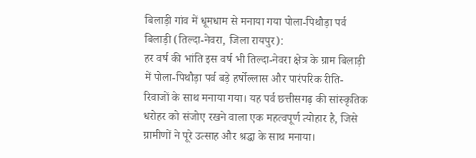बिलाड़ी गांव में धूमधाम से मनाया गया पोला-पिथौड़ा पर्व
बिलाड़ी (तिल्दा-नेवरा, जिला रायपुर):
हर वर्ष की भांति इस वर्ष भी तिल्दा-नेवरा क्षेत्र के ग्राम बिलाड़ी में पोला-पिथौड़ा पर्व बड़े हर्षोल्लास और पारंपरिक रीति-रिवाजों के साथ मनाया गया। यह पर्व छत्तीसगढ़ की सांस्कृतिक धरोहर को संजोए रखने वाला एक महत्वपूर्ण त्योहार है, जिसे ग्रामीणों ने पूरे उत्साह और श्रद्धा के साथ मनाया।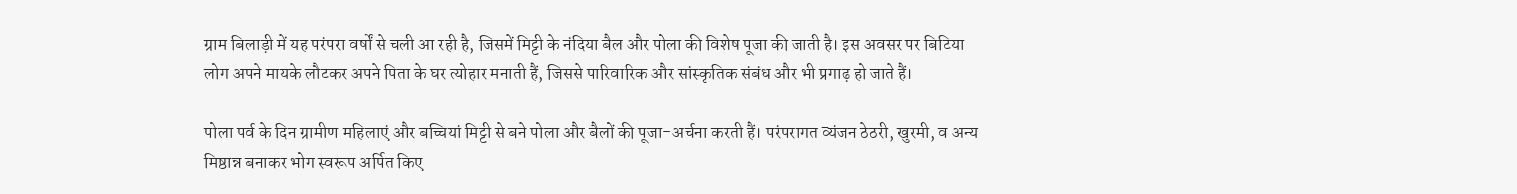ग्राम बिलाड़ी में यह परंपरा वर्षों से चली आ रही है, जिसमें मिट्टी के नंदिया बैल और पोला की विशेष पूजा की जाती है। इस अवसर पर बिटिया लोग अपने मायके लौटकर अपने पिता के घर त्योहार मनाती हैं, जिससे पारिवारिक और सांस्कृतिक संबंध और भी प्रगाढ़ हो जाते हैं।

पोला पर्व के दिन ग्रामीण महिलाएं और बच्चियां मिट्टी से बने पोला और बैलों की पूजा-अर्चना करती हैं। परंपरागत व्यंजन ठेठरी, खुरमी, व अन्य मिष्ठान्न बनाकर भोग स्वरूप अर्पित किए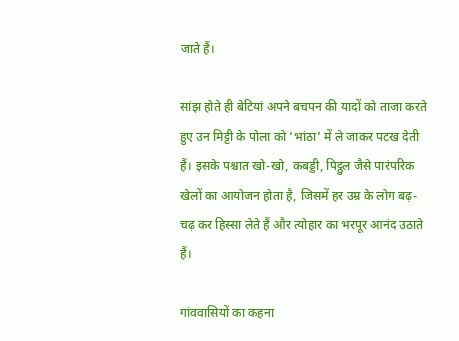जाते हैं।

सांझ होते ही बेटियां अपने बचपन की यादों को ताजा करते हुए उन मिट्टी के पोला को ‘भांठा’ में ले जाकर पटख देती हैं। इसके पश्चात खो-खो, कबड्डी, पिट्ठुल जैसे पारंपरिक खेलों का आयोजन होता है, जिसमें हर उम्र के लोग बढ़-चढ़ कर हिस्सा लेते हैं और त्योहार का भरपूर आनंद उठाते हैं।

गांववासियों का कहना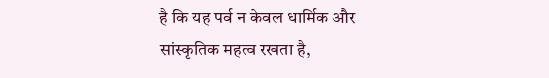है कि यह पर्व न केवल धार्मिक और सांस्कृतिक महत्व रखता है,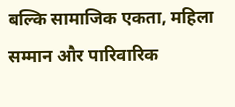बल्कि सामाजिक एकता, महिला सम्मान और पारिवारिक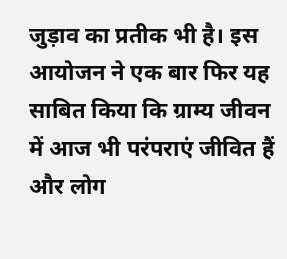जुड़ाव का प्रतीक भी है। इस आयोजन ने एक बार फिर यह साबित किया कि ग्राम्य जीवन में आज भी परंपराएं जीवित हैं और लोग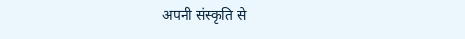अपनी संस्कृति से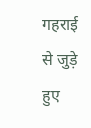गहराई से जुड़े हुए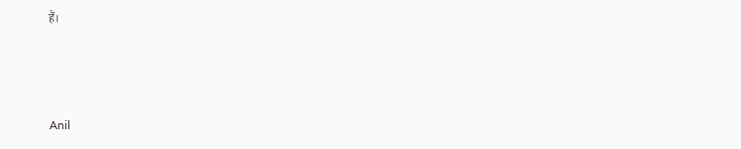हैं।



Anil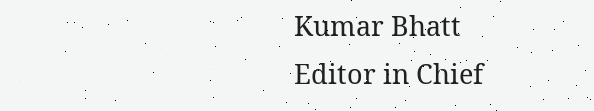Kumar Bhatt
Editor in Chief